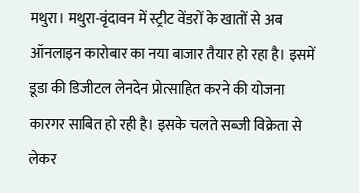मथुरा। मथुरा-वृंदावन में स्ट्रीट वेंडरों के खातों से अब ऑनलाइन कारोबार का नया बाजार तैयार हो रहा है। इसमें डूडा की डिजीटल लेनदेन प्रोत्साहित करने की योजना कारगर साबित हो रही है। इसके चलते सब्जी विक्रेता से लेकर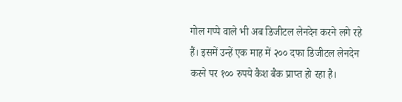गोल गप्पे वाले भी अब डिजीटल लेनदेन करने लगे रहे हैं। इसमें उन्हें एक माह में २०० दफा डिजीटल लेनदेन करने पर १०० रुपये कैश बैक प्राप्त हो रहा है।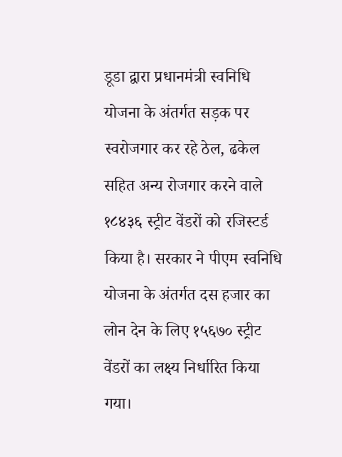डूडा द्वारा प्रधानमंत्री स्वनिधि योजना के अंतर्गत सड़क पर स्वरोजगार कर रहे ठेल, ढकेल सहित अन्य रोजगार करने वाले १८४३६ स्ट्रीट वेंडरों को रजिस्टर्ड किया है। सरकार ने पीएम स्वनिधि योजना के अंतर्गत दस हजार का लोन देन के लिए १५६७० स्ट्रीट वेंडरों का लक्ष्य निर्धारित किया गया।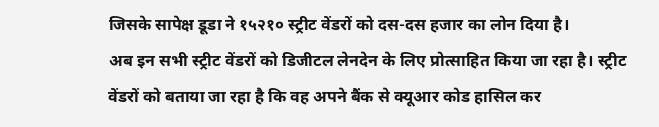जिसके सापेक्ष डूडा ने १५२१० स्ट्रीट वेंडरों को दस-दस हजार का लोन दिया है।
अब इन सभी स्ट्रीट वेंडरों को डिजीटल लेनदेन के लिए प्रोत्साहित किया जा रहा है। स्ट्रीट वेंडरों को बताया जा रहा है कि वह अपने बैंक से क्यूआर कोड हासिल कर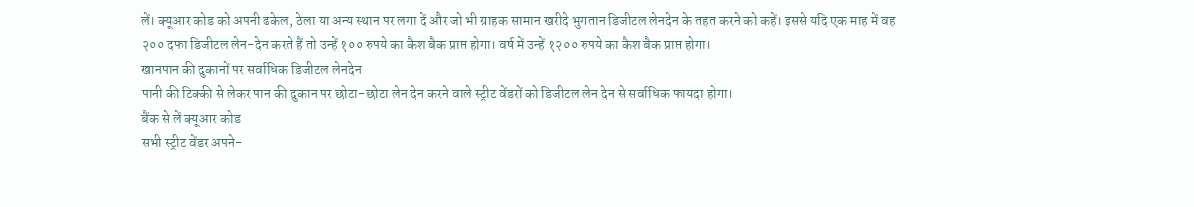लें। क्यूआर कोड को अपनी ढकेल, ठेला या अन्य स्थान पर लगा दें और जो भी ग्राहक सामान खरीदे भुगतान डिजीटल लेनदेन के तहत करने को कहें। इससे यदि एक माह में वह २०० दफा डिजीटल लेन-देन करते हैं तो उन्हें १०० रुपये का कैश बैक प्राप्त होगा। वर्ष में उन्हें १२०० रुपये का कैश बैक प्राप्त होगा।
खानपान की दुकानों पर सर्वाधिक डिजीटल लेनदेन
पानी की टिक्की से लेकर पान की दुकान पर छोटा-छोटा लेन देन करने वाले स्ट्रीट वेंडरों को डिजीटल लेन देन से सर्वाधिक फायदा होगा।
बैंक से लें क्यूआर कोड
सभी स्ट्रीट वेंडर अपने-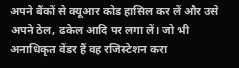अपने बैंकों से क्यूआर कोड हासिल कर लें और उसे अपने ठेल, ढकेल आदि पर लगा लें। जो भी अनाधिकृत वेंडर हैं वह रजिस्टेशन करा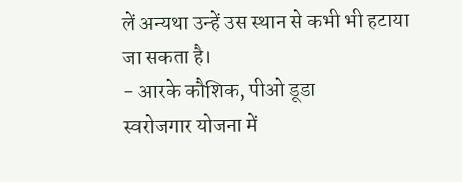लें अन्यथा उन्हें उस स्थान से कभी भी हटाया जा सकता है।
- आरके कौशिक, पीओ डूडा
स्वरोजगार योजना में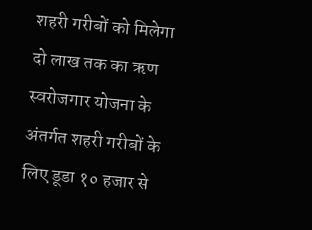शहरी गरीबों को मिलेगा दो लाख तक का ऋण
स्वरोजगार योजना के अंतर्गत शहरी गरीबों के लिए डूडा १० हजार से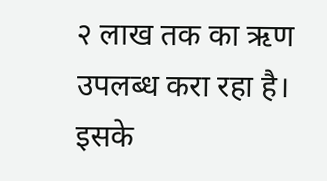२ लाख तक का ऋण उपलब्ध करा रहा है। इसके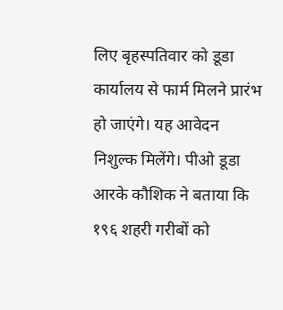लिए बृहस्पतिवार को डूडा कार्यालय से फार्म मिलने प्रारंभ हो जाएंगे। यह आवेदन निशुल्क मिलेंगे। पीओ डूडा आरके कौशिक ने बताया कि १९६ शहरी गरीबों को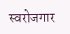स्वरोजगार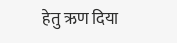हेतु ऋण दिया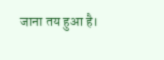जाना तय हुआ है।